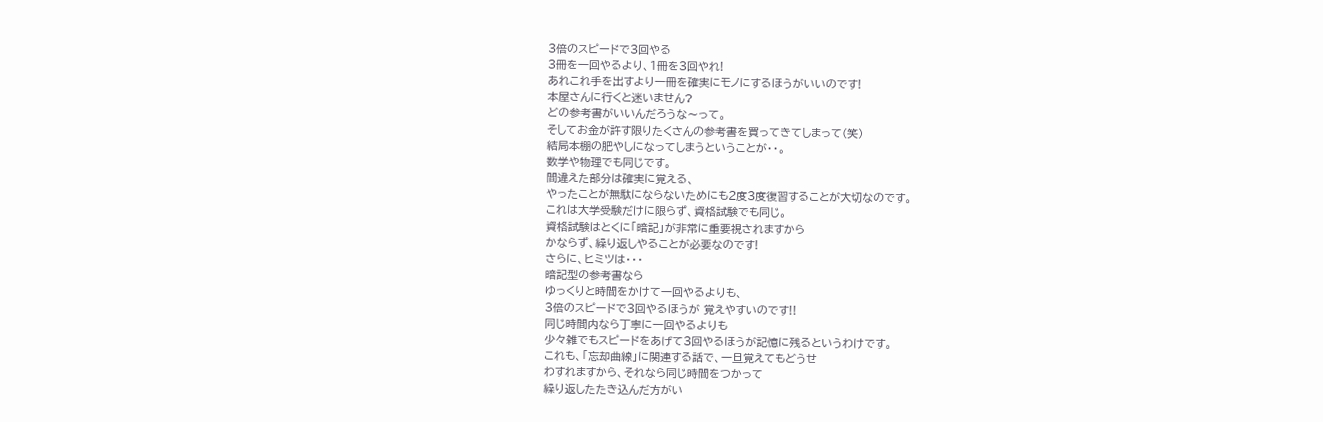3倍のスピードで3回やる
3冊を一回やるより、1冊を3回やれ!
あれこれ手を出すより一冊を確実にモノにするほうがいいのです!
本屋さんに行くと迷いません?
どの参考書がいいんだろうな〜って。
そしてお金が許す限りたくさんの参考書を買ってきてしまって(笑)
結局本棚の肥やしになってしまうということが・・。
数学や物理でも同じです。
間違えた部分は確実に覚える、
やったことが無駄にならないためにも2度3度復習することが大切なのです。
これは大学受験だけに限らず、資格試験でも同じ。
資格試験はとくに「暗記」が非常に重要視されますから
かならず、繰り返しやることが必要なのです!
さらに、ヒミツは・・・
暗記型の参考書なら
ゆっくりと時間をかけて一回やるよりも、
3倍のスピードで3回やるほうが 覚えやすいのです!!
同じ時間内なら丁寧に一回やるよりも
少々雑でもスピードをあげて3回やるほうが記憶に残るというわけです。
これも、「忘却曲線」に関連する話で、一旦覚えてもどうせ
わすれますから、それなら同じ時間をつかって
繰り返したたき込んだ方がい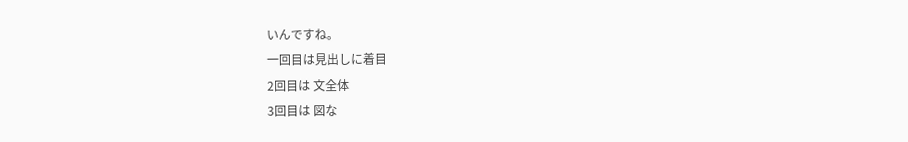いんですね。
一回目は見出しに着目
2回目は 文全体
3回目は 図な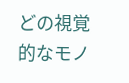どの視覚的なモノ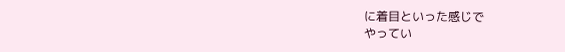に着目といった感じで
やってい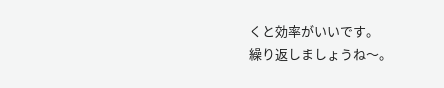くと効率がいいです。
繰り返しましょうね〜。